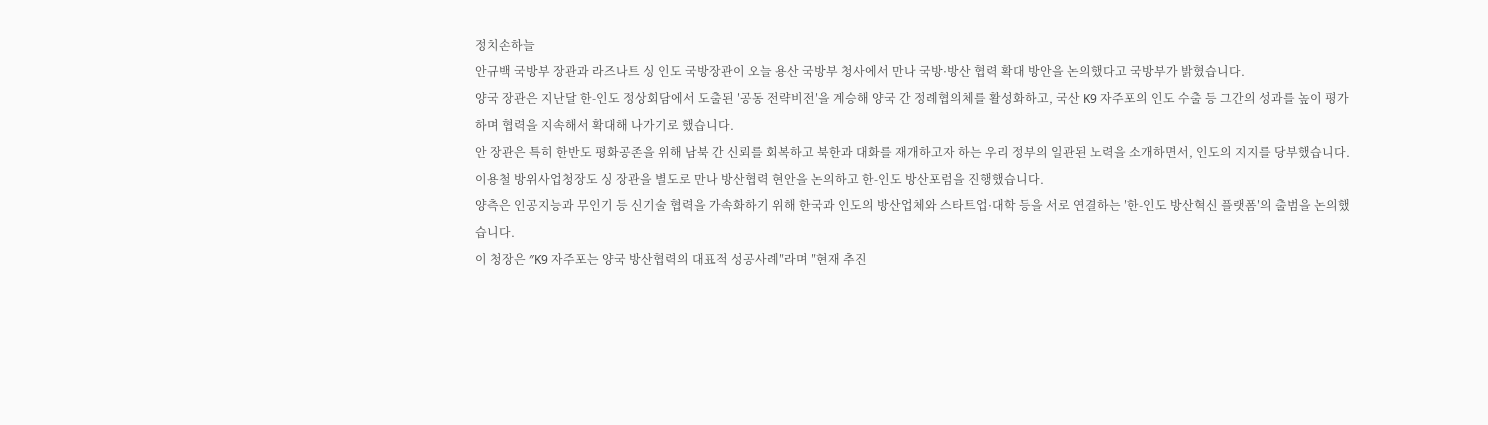정치손하늘
안규백 국방부 장관과 라즈나트 싱 인도 국방장관이 오늘 용산 국방부 청사에서 만나 국방·방산 협력 확대 방안을 논의했다고 국방부가 밝혔습니다.
양국 장관은 지난달 한-인도 정상회담에서 도출된 ′공동 전략비전′을 계승해 양국 간 정례협의체를 활성화하고, 국산 K9 자주포의 인도 수출 등 그간의 성과를 높이 평가하며 협력을 지속해서 확대해 나가기로 했습니다.
안 장관은 특히 한반도 평화공존을 위해 남북 간 신뢰를 회복하고 북한과 대화를 재개하고자 하는 우리 정부의 일관된 노력을 소개하면서, 인도의 지지를 당부했습니다.
이용철 방위사업청장도 싱 장관을 별도로 만나 방산협력 현안을 논의하고 한-인도 방산포럼을 진행했습니다.
양측은 인공지능과 무인기 등 신기술 협력을 가속화하기 위해 한국과 인도의 방산업체와 스타트업·대학 등을 서로 연결하는 ′한-인도 방산혁신 플랫폼′의 출범을 논의했습니다.
이 청장은 ″K9 자주포는 양국 방산협력의 대표적 성공사례″라며 ″현재 추진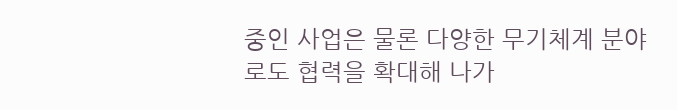중인 사업은 물론 다양한 무기체계 분야로도 협력을 확대해 나가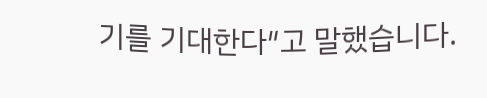기를 기대한다″고 말했습니다.